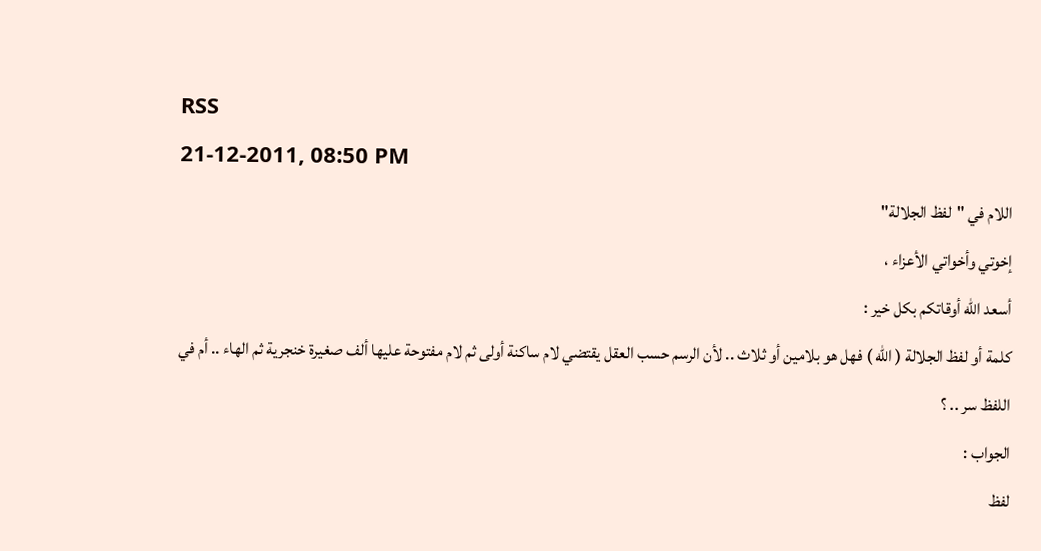RSS
21-12-2011, 08:50 PM
اللام في "لفظ الجلالة"
إخوتي وأخواتي الأعزاء ،
أسعد الله أوقاتكم بكل خير :
كلمة أو لفظ الجلالة ( الله ) فهل هو بلامين أو ثلاث .. لأن الرسم حسب العقل يقتضي لام ساكنة أولى ثم لام مفتوحة عليها ألف صغيرة خنجرية ثم الهاء .. أم في اللفظ سر .. ؟
الجواب :
لفظ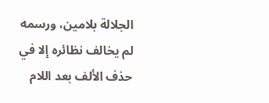الجلالة بلامين، ورسمه لم يخالف نظائره إلا في حذف الألف بعد اللام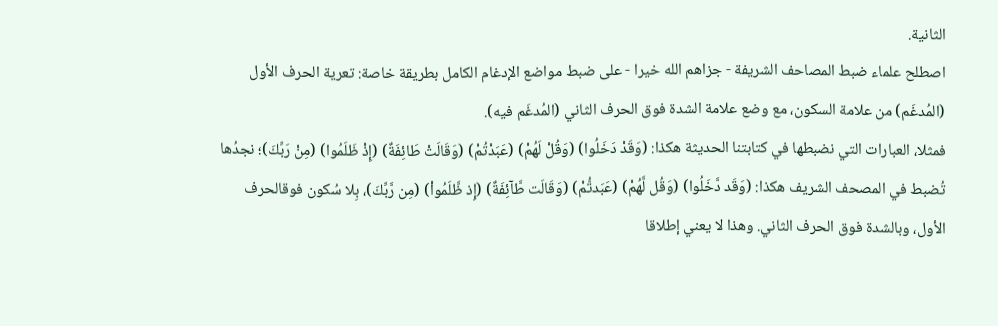الثانية.
اصطلح علماء ضبط المصاحف الشريفة - جزاهم الله خيرا - على ضبط مواضع الإدغام الكامل بطريقة خاصة: تعرية الحرف الأول (المُدغَم) من علامة السكون، مع وضع علامة الشدة فوق الحرف الثاني (المُدغَم فيه).
فمثلا، العبارات التي نضبطها في كتابتنا الحديثة هكذا: (وَقَدْ دَخَلُوا) (وَقُلْ لَهُمْ) (عَبَدْتُمْ) (وَقَالَتْ طَائِفَةٌ) (إِذْ ظَلَمُوا) (مِنْ رَبِّكَ)؛ نجدُها تُضبط في المصحف الشريف هكذا: (وَقَد دَّخَلُوا) (وَقُل لَّهُمْ) (عَبَدتُّمْ) (وَقَالَت طَّآئِفَةٌ) (إِذ ظَّلَمُواْ) (مِن رَّبِّكَ)، بِلا سُكون فوقالحرف الأول، وبالشدة فوق الحرف الثاني. وهذا لا يعني إطلاقا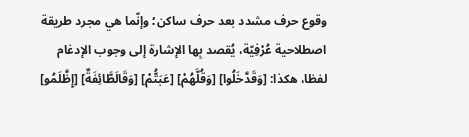وقوع حرف مشدد بعد حرف ساكن؛ وإنّما هي مجرد طريقة اصطلاحية عُرْفِيّة، يُقصد بِها الإشارة إلى وجوب الإدغام لفظا، هكذا: [وَقَدَّخَلُوا] [وَقُلَّهُمْ] [عَبَتُّمْ] [وَقَالَطَّائِفَةٌ] [إِظَّلَمُو]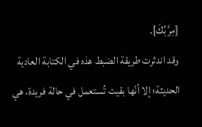[مِرَّبِّكَ].
وقد اندثرت طريقة الضبط هذه في الكتابة العادية الحديثة؛ إلا أنّها بقيت تُستعمل في حالة فريدة، هي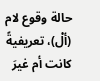حالة وقوع لام (ألْ)، تعريفيةً كانت أم غيرَ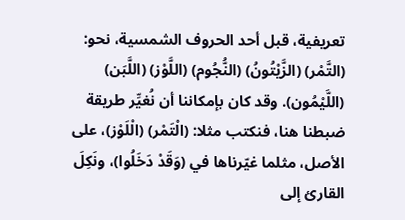تعريفية، قبل أحد الحروف الشمسية، نحو: (التَّمْر) (الزَّيْتُونُ) (النُّجُوم) (اللَّوْز) (اللَّبَن) (اللَّيْمُون). وقد كان بإمكاننا أن نُغيِّر طريقة ضبطنا هنا، فنكتب مثلا: (الْتَمْر) (الْلَوْز)، على الأصل، مثلما غيّرناها في (وَقَدْ دَخَلُوا)، ونَكِلَ القارئ إلى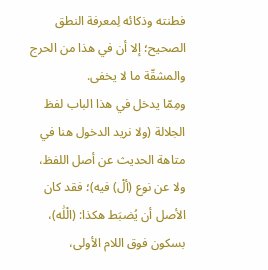فطنته وذكائه لِمعرفة النطق الصحيح؛ إلا أن في هذا من الحرج والمشقّة ما لا يخفى.
ومِمّا يدخل في هذا الباب لفظ الجلالة (ولا نريد الدخول هنا في متاهة الحديث عن أصل اللفظ، ولا عن نوع (ألْ) فيه)؛ فقد كان الأصل أن يُضبَط هكذا: (الْلَٰه)، بسكون فوق اللام الأولى،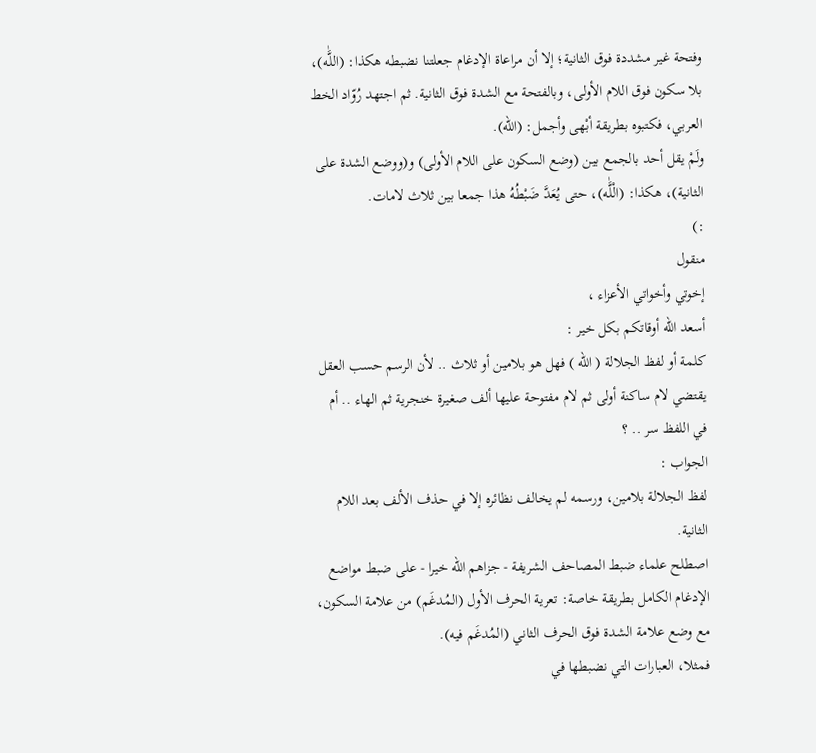وفتحة غير مشددة فوق الثانية؛ إلا أن مراعاة الإدغام جعلتنا نضبطه هكذا: (اللَّٰه)، بلا سكون فوق اللام الأولى، وبالفتحة مع الشدة فوق الثانية. ثم اجتهد رُوّاد الخط العربي، فكتبوه بطريقة أبْهى وأجمل: (الله).
ولَمْ يقل أحد بالجمع بين (وضع السكون على اللام الأولى) و(ووضع الشدة على الثانية)، هكذا: (الْلَّٰه)، حتى يُعَدَّ ضَبْطُهُ هذا جمعا بين ثلاث لامات.
:)
منقول
إخوتي وأخواتي الأعزاء ،
أسعد الله أوقاتكم بكل خير :
كلمة أو لفظ الجلالة ( الله ) فهل هو بلامين أو ثلاث .. لأن الرسم حسب العقل يقتضي لام ساكنة أولى ثم لام مفتوحة عليها ألف صغيرة خنجرية ثم الهاء .. أم في اللفظ سر .. ؟
الجواب :
لفظ الجلالة بلامين، ورسمه لم يخالف نظائره إلا في حذف الألف بعد اللام الثانية.
اصطلح علماء ضبط المصاحف الشريفة - جزاهم الله خيرا - على ضبط مواضع الإدغام الكامل بطريقة خاصة: تعرية الحرف الأول (المُدغَم) من علامة السكون، مع وضع علامة الشدة فوق الحرف الثاني (المُدغَم فيه).
فمثلا، العبارات التي نضبطها في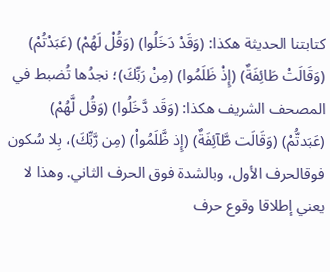كتابتنا الحديثة هكذا: (وَقَدْ دَخَلُوا) (وَقُلْ لَهُمْ) (عَبَدْتُمْ) (وَقَالَتْ طَائِفَةٌ) (إِذْ ظَلَمُوا) (مِنْ رَبِّكَ)؛ نجدُها تُضبط في المصحف الشريف هكذا: (وَقَد دَّخَلُوا) (وَقُل لَّهُمْ) (عَبَدتُّمْ) (وَقَالَت طَّآئِفَةٌ) (إِذ ظَّلَمُواْ) (مِن رَّبِّكَ)، بِلا سُكون فوقالحرف الأول، وبالشدة فوق الحرف الثاني. وهذا لا يعني إطلاقا وقوع حرف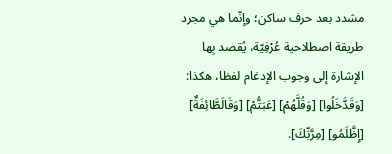مشدد بعد حرف ساكن؛ وإنّما هي مجرد طريقة اصطلاحية عُرْفِيّة، يُقصد بِها الإشارة إلى وجوب الإدغام لفظا، هكذا: [وَقَدَّخَلُوا] [وَقُلَّهُمْ] [عَبَتُّمْ] [وَقَالَطَّائِفَةٌ] [إِظَّلَمُو] [مِرَّبِّكَ].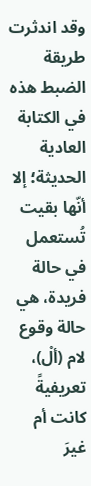وقد اندثرت طريقة الضبط هذه في الكتابة العادية الحديثة؛ إلا أنّها بقيت تُستعمل في حالة فريدة، هي حالة وقوع لام (ألْ)، تعريفيةً كانت أم غيرَ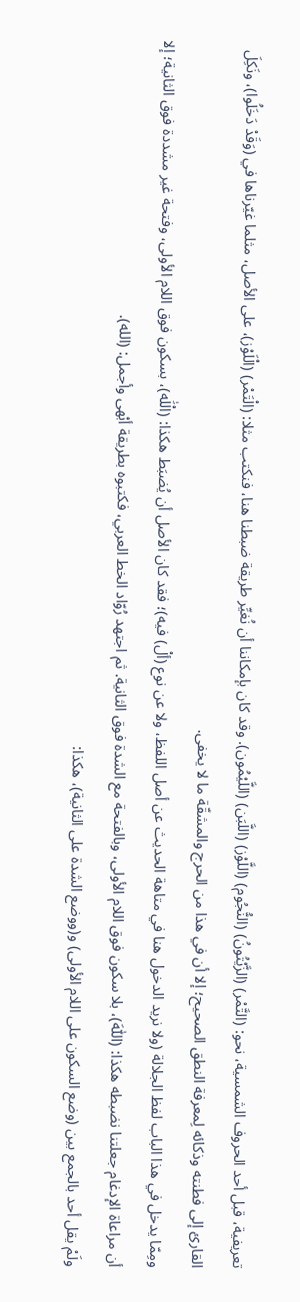تعريفية، قبل أحد الحروف الشمسية، نحو: (التَّمْر) (الزَّيْتُونُ) (النُّجُوم) (اللَّوْز) (اللَّبَن) (اللَّيْمُون). وقد كان بإمكاننا أن نُغيِّر طريقة ضبطنا هنا، فنكتب مثلا: (الْتَمْر) (الْلَوْز)، على الأصل، مثلما غيّرناها في (وَقَدْ دَخَلُوا)، ونَكِلَ القارئ إلى فطنته وذكائه لِمعرفة النطق الصحيح؛ إلا أن في هذا من الحرج والمشقّة ما لا يخفى.
ومِمّا يدخل في هذا الباب لفظ الجلالة (ولا نريد الدخول هنا في متاهة الحديث عن أصل اللفظ، ولا عن نوع (ألْ) فيه)؛ فقد كان الأصل أن يُضبَط هكذا: (الْلَٰه)، بسكون فوق اللام الأولى، وفتحة غير مشددة فوق الثانية؛ إلا أن مراعاة الإدغام جعلتنا نضبطه هكذا: (اللَّٰه)، بلا سكون فوق اللام الأولى، وبالفتحة مع الشدة فوق الثانية. ثم اجتهد رُوّاد الخط العربي، فكتبوه بطريقة أبْهى وأجمل: (الله).
ولَمْ يقل أحد بالجمع بين (وضع السكون على اللام الأولى) و(ووضع الشدة على الثانية)، هكذا: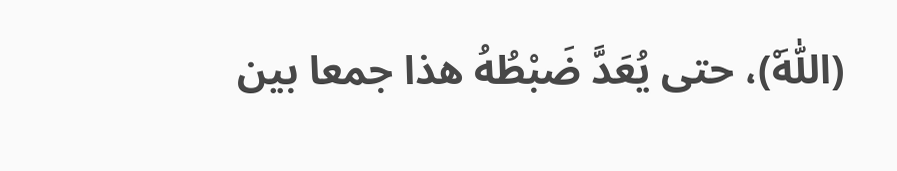(الْلَّٰه)، حتى يُعَدَّ ضَبْطُهُ هذا جمعا بين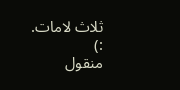ثلاث لامات.
:)
منقول